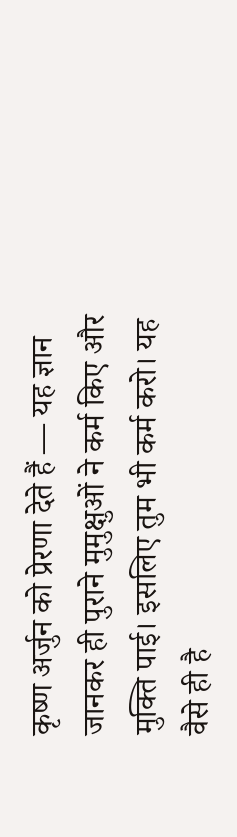कृष्ण अर्जुन को प्रेरणा देते हैं — यह ज्ञान जानकर ही पुराने मुमुक्षुओं ने कर्म किए और मुक्ति पाई। इसलिए तुम भी कर्म करो। यह वैसे ही है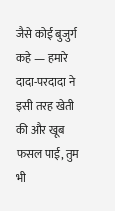जैसे कोई बुजुर्ग कहे — हमारे दादा-परदादा ने इसी तरह खेती की और खूब फसल पाई, तुम भी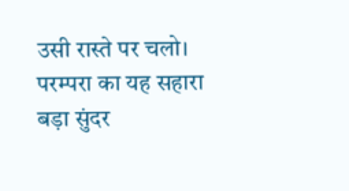उसी रास्ते पर चलो।
परम्परा का यह सहारा बड़ा सुंदर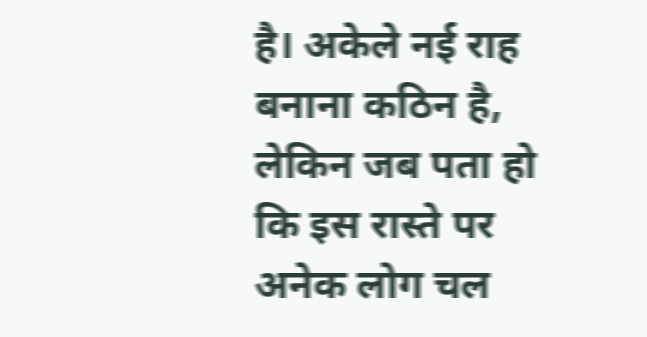है। अकेले नई राह बनाना कठिन है, लेकिन जब पता हो कि इस रास्ते पर अनेक लोग चल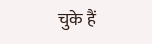चुके हैं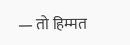— तो हिम्मत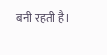बनी रहती है।